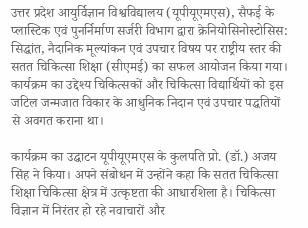उत्तर प्रदेश आयुर्विज्ञान विश्वविद्यालय (यूपीयूएमएस), सैफई के प्लास्टिक एवं पुनर्निर्माण सर्जरी विभाग द्वारा क्रेनियोसिनोस्टोसिस: सिद्धांत, नैदानिक मूल्यांकन एवं उपचार विषय पर राष्ट्रीय स्तर की सतत चिकित्सा शिक्षा (सीएमई) का सफल आयोजन किया गया। कार्यक्रम का उद्देश्य चिकित्सकों और चिकित्सा विद्यार्थियों को इस जटिल जन्मजात विकार के आधुनिक निदान एवं उपचार पद्धतियों से अवगत कराना था।

कार्यक्रम का उद्घाटन यूपीयूएमएस के कुलपति प्रो. (डॉ.) अजय सिंह ने किया। अपने संबोधन में उन्होंने कहा कि सतत चिकित्सा शिक्षा चिकित्सा क्षेत्र में उत्कृष्टता की आधारशिला है। चिकित्सा विज्ञान में निरंतर हो रहे नवाचारों और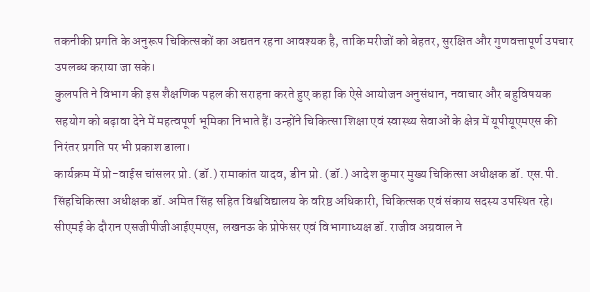तकनीकी प्रगति के अनुरूप चिकित्सकों का अद्यतन रहना आवश्यक है, ताकि मरीजों को बेहतर, सुरक्षित और गुणवत्तापूर्ण उपचार उपलब्ध कराया जा सके।
कुलपति ने विभाग की इस शैक्षणिक पहल की सराहना करते हुए कहा कि ऐसे आयोजन अनुसंधान, नवाचार और बहुविषयक सहयोग को बढ़ावा देने में महत्वपूर्ण भूमिका निभाते हैं। उन्होंने चिकित्सा शिक्षा एवं स्वास्थ्य सेवाओं के क्षेत्र में यूपीयूएमएस की निरंतर प्रगति पर भी प्रकाश डाला।
कार्यक्रम में प्रो-वाईस चांसलर प्रो. (डॉ.) रामाकांत यादव, डीन प्रो. (डॉ.) आदेश कुमार मुख्य चिकित्सा अधीक्षक डॉ. एस.पी. सिंहचिकित्सा अधीक्षक डॉ. अमित सिंह सहित विश्वविद्यालय के वरिष्ठ अधिकारी, चिकित्सक एवं संकाय सदस्य उपस्थित रहे।
सीएमई के दौरान एसजीपीजीआईएमएस, लखनऊ के प्रोफेसर एवं विभागाध्यक्ष डॉ. राजीव अग्रवाल ने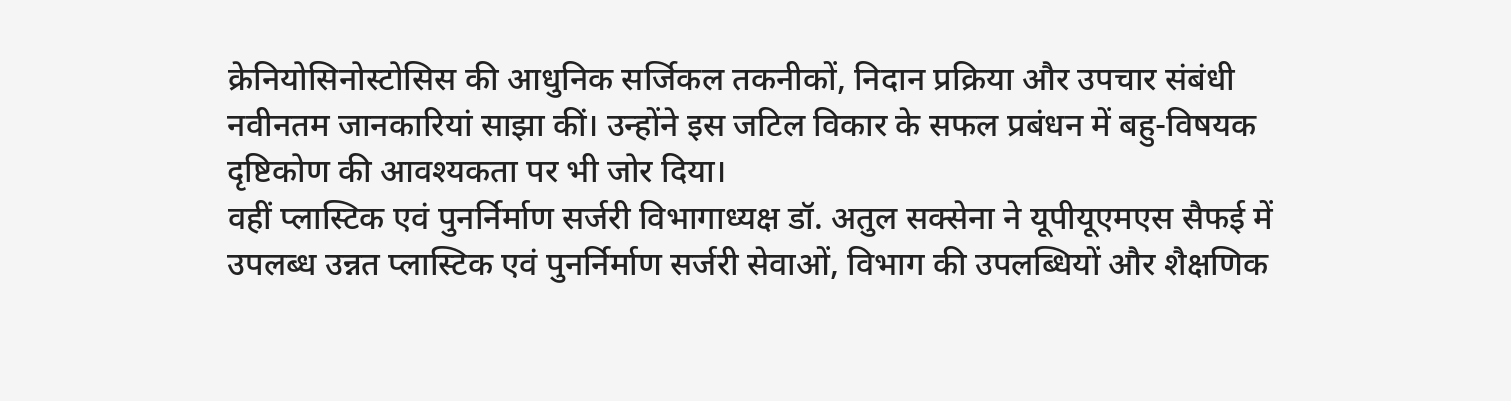क्रेनियोसिनोस्टोसिस की आधुनिक सर्जिकल तकनीकों, निदान प्रक्रिया और उपचार संबंधी नवीनतम जानकारियां साझा कीं। उन्होंने इस जटिल विकार के सफल प्रबंधन में बहु-विषयक दृष्टिकोण की आवश्यकता पर भी जोर दिया।
वहीं प्लास्टिक एवं पुनर्निर्माण सर्जरी विभागाध्यक्ष डॉ. अतुल सक्सेना ने यूपीयूएमएस सैफई में उपलब्ध उन्नत प्लास्टिक एवं पुनर्निर्माण सर्जरी सेवाओं, विभाग की उपलब्धियों और शैक्षणिक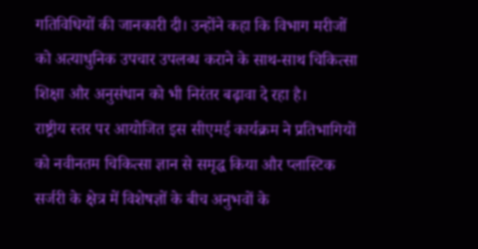गतिविधियों की जानकारी दी। उन्होंने कहा कि विभाग मरीजों को अत्याधुनिक उपचार उपलब्ध कराने के साथ-साथ चिकित्सा शिक्षा और अनुसंधान को भी निरंतर बढ़ावा दे रहा है।
राष्ट्रीय स्तर पर आयोजित इस सीएमई कार्यक्रम ने प्रतिभागियों को नवीनतम चिकित्सा ज्ञान से समृद्ध किया और प्लास्टिक सर्जरी के क्षेत्र में विशेषज्ञों के बीच अनुभवों के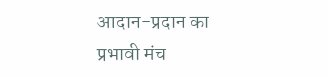आदान-प्रदान का प्रभावी मंच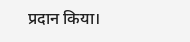प्रदान किया।